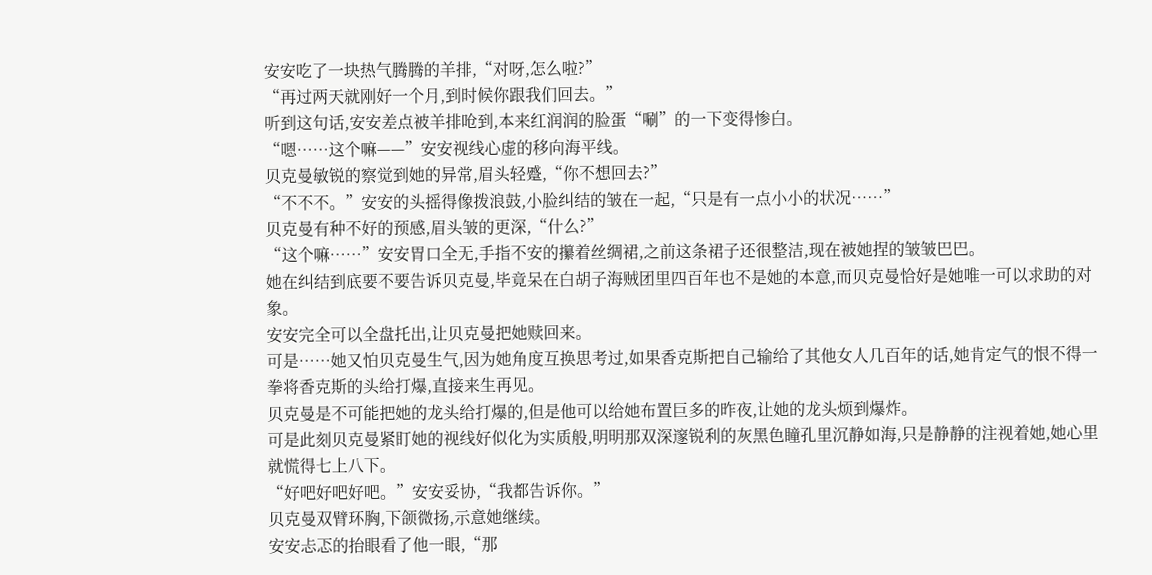安安吃了一块热气腾腾的羊排,“对呀,怎么啦?”
“再过两天就刚好一个月,到时候你跟我们回去。”
听到这句话,安安差点被羊排呛到,本来红润润的脸蛋“唰”的一下变得惨白。
“嗯……这个嘛——”安安视线心虚的移向海平线。
贝克曼敏锐的察觉到她的异常,眉头轻蹙,“你不想回去?”
“不不不。”安安的头摇得像拨浪鼓,小脸纠结的皱在一起,“只是有一点小小的状况……”
贝克曼有种不好的预感,眉头皱的更深,“什么?”
“这个嘛……”安安胃口全无,手指不安的攥着丝绸裙,之前这条裙子还很整洁,现在被她捏的皱皱巴巴。
她在纠结到底要不要告诉贝克曼,毕竟呆在白胡子海贼团里四百年也不是她的本意,而贝克曼恰好是她唯一可以求助的对象。
安安完全可以全盘托出,让贝克曼把她赎回来。
可是……她又怕贝克曼生气,因为她角度互换思考过,如果香克斯把自己输给了其他女人几百年的话,她肯定气的恨不得一拳将香克斯的头给打爆,直接来生再见。
贝克曼是不可能把她的龙头给打爆的,但是他可以给她布置巨多的昨夜,让她的龙头烦到爆炸。
可是此刻贝克曼紧盯她的视线好似化为实质般,明明那双深邃锐利的灰黑色瞳孔里沉静如海,只是静静的注视着她,她心里就慌得七上八下。
“好吧好吧好吧。”安安妥协,“我都告诉你。”
贝克曼双臂环胸,下颌微扬,示意她继续。
安安忐忑的抬眼看了他一眼,“那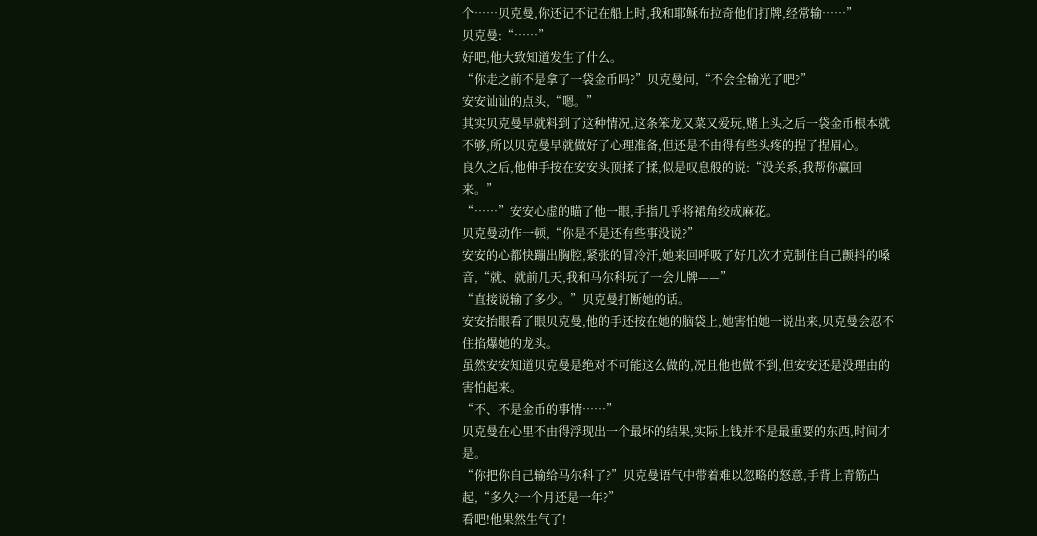个……贝克曼,你还记不记在船上时,我和耶稣布拉奇他们打牌,经常输……”
贝克曼:“……”
好吧,他大致知道发生了什么。
“你走之前不是拿了一袋金币吗?”贝克曼问,“不会全输光了吧?”
安安讪讪的点头,“嗯。”
其实贝克曼早就料到了这种情况,这条笨龙又菜又爱玩,赌上头之后一袋金币根本就不够,所以贝克曼早就做好了心理准备,但还是不由得有些头疼的捏了捏眉心。
良久之后,他伸手按在安安头顶揉了揉,似是叹息般的说:“没关系,我帮你赢回来。”
“……”安安心虚的瞄了他一眼,手指几乎将裙角绞成麻花。
贝克曼动作一顿,“你是不是还有些事没说?”
安安的心都快蹦出胸腔,紧张的冒冷汗,她来回呼吸了好几次才克制住自己颤抖的嗓音,“就、就前几天,我和马尔科玩了一会儿牌——”
“直接说输了多少。”贝克曼打断她的话。
安安抬眼看了眼贝克曼,他的手还按在她的脑袋上,她害怕她一说出来,贝克曼会忍不住掐爆她的龙头。
虽然安安知道贝克曼是绝对不可能这么做的,况且他也做不到,但安安还是没理由的害怕起来。
“不、不是金币的事情……”
贝克曼在心里不由得浮现出一个最坏的结果,实际上钱并不是最重要的东西,时间才是。
“你把你自己输给马尔科了?”贝克曼语气中带着难以忽略的怒意,手背上青筋凸起,“多久?一个月还是一年?”
看吧!他果然生气了!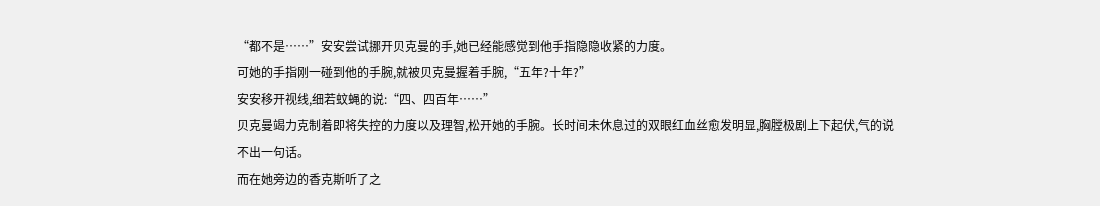“都不是……”安安尝试挪开贝克曼的手,她已经能感觉到他手指隐隐收紧的力度。
可她的手指刚一碰到他的手腕,就被贝克曼握着手腕,“五年?十年?”
安安移开视线,细若蚊蝇的说:“四、四百年……”
贝克曼竭力克制着即将失控的力度以及理智,松开她的手腕。长时间未休息过的双眼红血丝愈发明显,胸膛极剧上下起伏,气的说不出一句话。
而在她旁边的香克斯听了之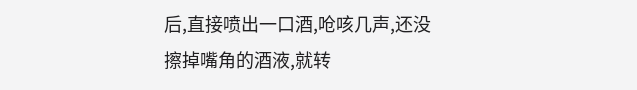后,直接喷出一口酒,呛咳几声,还没擦掉嘴角的酒液,就转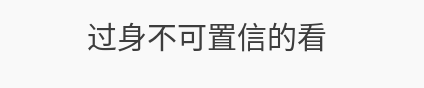过身不可置信的看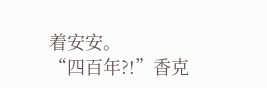着安安。
“四百年?!”香克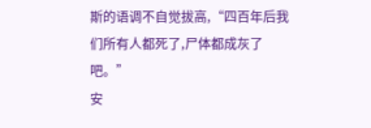斯的语调不自觉拔高,“四百年后我们所有人都死了,尸体都成灰了吧。”
安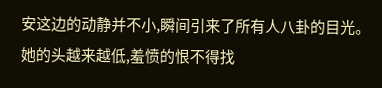安这边的动静并不小,瞬间引来了所有人八卦的目光。
她的头越来越低,羞愤的恨不得找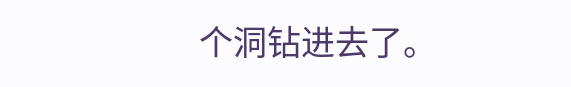个洞钻进去了。